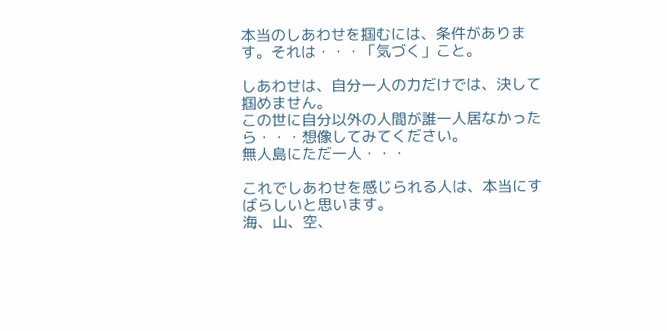本当のしあわせを掴むには、条件があります。それは・・・「気づく」こと。

しあわせは、自分一人の力だけでは、決して掴めません。
この世に自分以外の人間が誰一人居なかったら・・・想像してみてください。
無人島にただ一人・・・

これでしあわせを感じられる人は、本当にすばらしいと思います。
海、山、空、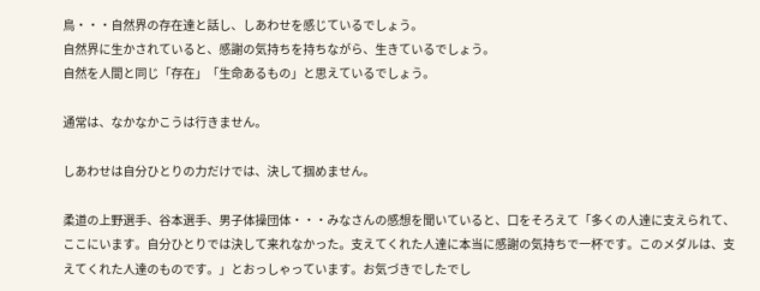鳥・・・自然界の存在達と話し、しあわせを感じているでしょう。
自然界に生かされていると、感謝の気持ちを持ちながら、生きているでしょう。
自然を人間と同じ「存在」「生命あるもの」と思えているでしょう。

通常は、なかなかこうは行きません。

しあわせは自分ひとりの力だけでは、決して掴めません。

柔道の上野選手、谷本選手、男子体操団体・・・みなさんの感想を聞いていると、口をそろえて「多くの人達に支えられて、ここにいます。自分ひとりでは決して来れなかった。支えてくれた人達に本当に感謝の気持ちで一杯です。このメダルは、支えてくれた人達のものです。」とおっしゃっています。お気づきでしたでし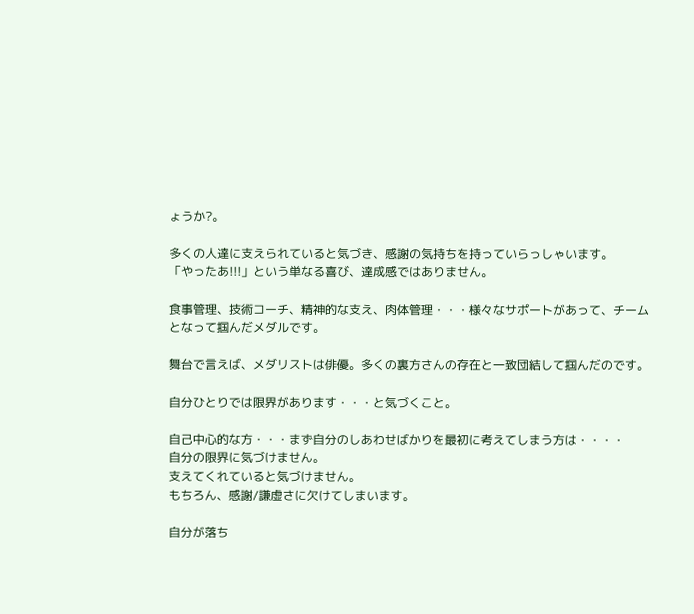ょうか?。

多くの人達に支えられていると気づき、感謝の気持ちを持っていらっしゃいます。
「やったあ!!!」という単なる喜び、達成感ではありません。

食事管理、技術コーチ、精神的な支え、肉体管理・・・様々なサポートがあって、チームとなって掴んだメダルです。

舞台で言えば、メダリストは俳優。多くの裏方さんの存在と一致団結して掴んだのです。

自分ひとりでは限界があります・・・と気づくこと。

自己中心的な方・・・まず自分のしあわせばかりを最初に考えてしまう方は・・・・
自分の限界に気づけません。
支えてくれていると気づけません。
もちろん、感謝/謙虚さに欠けてしまいます。

自分が落ち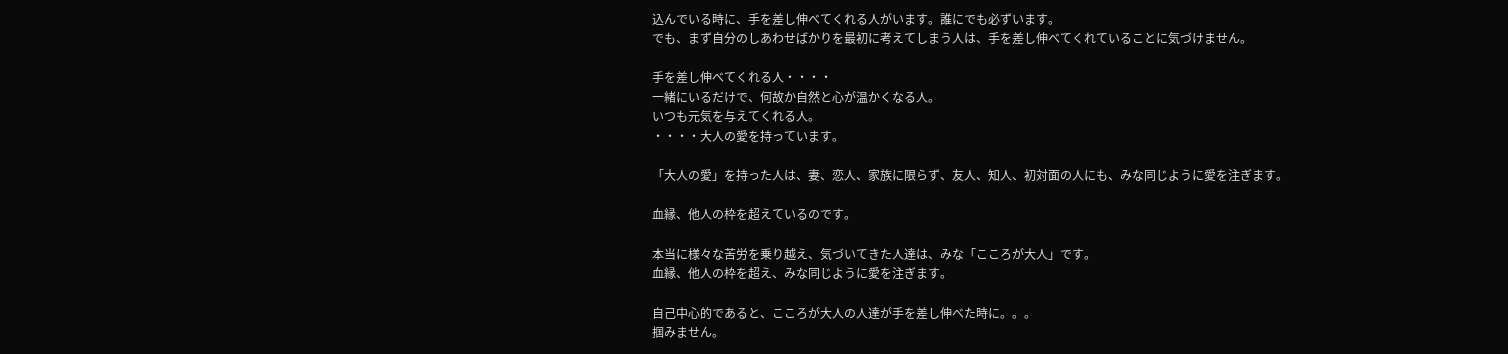込んでいる時に、手を差し伸べてくれる人がいます。誰にでも必ずいます。
でも、まず自分のしあわせばかりを最初に考えてしまう人は、手を差し伸べてくれていることに気づけません。

手を差し伸べてくれる人・・・・
一緒にいるだけで、何故か自然と心が温かくなる人。
いつも元気を与えてくれる人。
・・・・大人の愛を持っています。

「大人の愛」を持った人は、妻、恋人、家族に限らず、友人、知人、初対面の人にも、みな同じように愛を注ぎます。

血縁、他人の枠を超えているのです。

本当に様々な苦労を乗り越え、気づいてきた人達は、みな「こころが大人」です。
血縁、他人の枠を超え、みな同じように愛を注ぎます。

自己中心的であると、こころが大人の人達が手を差し伸べた時に。。。
掴みません。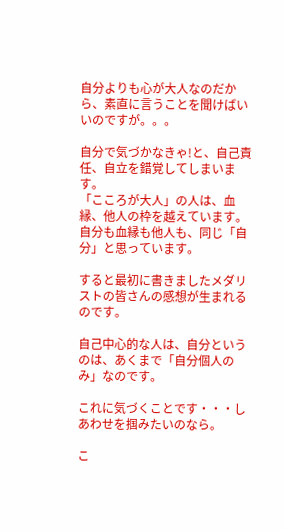自分よりも心が大人なのだから、素直に言うことを聞けばいいのですが。。。

自分で気づかなきゃ!と、自己責任、自立を錯覚してしまいます。
「こころが大人」の人は、血縁、他人の枠を越えています。自分も血縁も他人も、同じ「自分」と思っています。

すると最初に書きましたメダリストの皆さんの感想が生まれるのです。

自己中心的な人は、自分というのは、あくまで「自分個人のみ」なのです。

これに気づくことです・・・しあわせを掴みたいのなら。

こ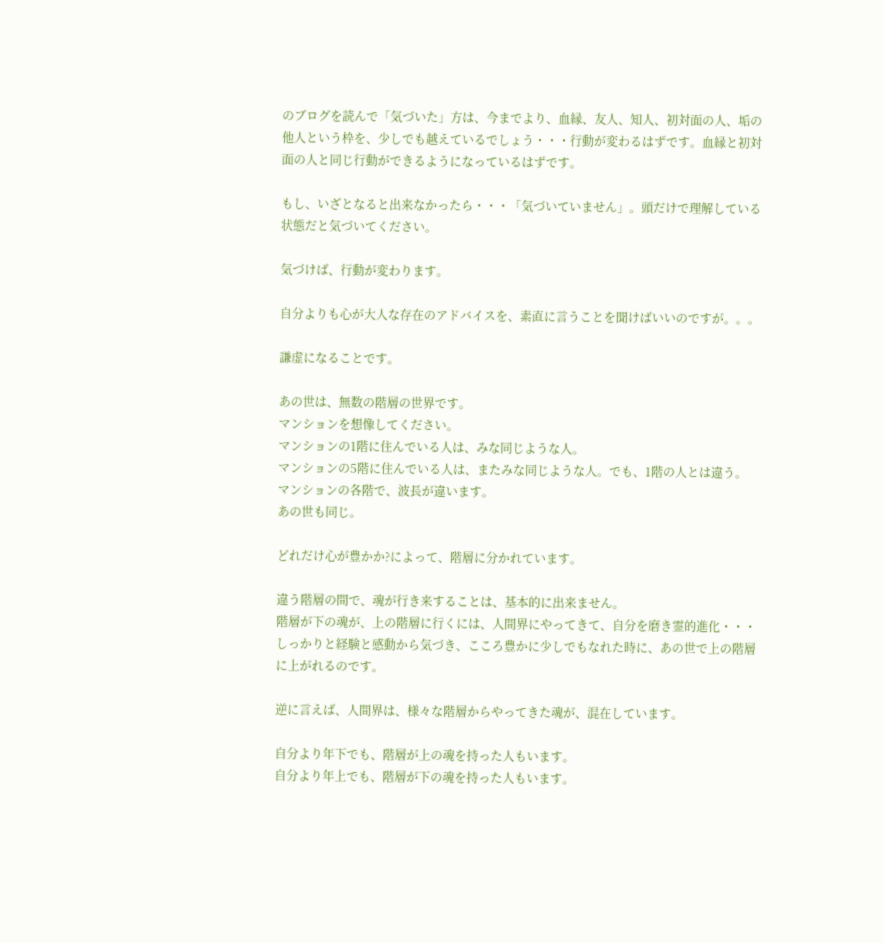のブログを読んで「気づいた」方は、今までより、血縁、友人、知人、初対面の人、垢の他人という枠を、少しでも越えているでしょう・・・行動が変わるはずです。血縁と初対面の人と同じ行動ができるようになっているはずです。

もし、いざとなると出来なかったら・・・「気づいていません」。頭だけで理解している状態だと気づいてください。

気づけば、行動が変わります。

自分よりも心が大人な存在のアドバイスを、素直に言うことを聞けばいいのですが。。。

謙虚になることです。

あの世は、無数の階層の世界です。
マンションを想像してください。
マンションの1階に住んでいる人は、みな同じような人。
マンションの5階に住んでいる人は、またみな同じような人。でも、1階の人とは違う。
マンションの各階で、波長が違います。
あの世も同じ。

どれだけ心が豊かか?によって、階層に分かれています。

違う階層の間で、魂が行き来することは、基本的に出来ません。
階層が下の魂が、上の階層に行くには、人間界にやってきて、自分を磨き霊的進化・・・しっかりと経験と感動から気づき、こころ豊かに少しでもなれた時に、あの世で上の階層に上がれるのです。

逆に言えば、人間界は、様々な階層からやってきた魂が、混在しています。

自分より年下でも、階層が上の魂を持った人もいます。
自分より年上でも、階層が下の魂を持った人もいます。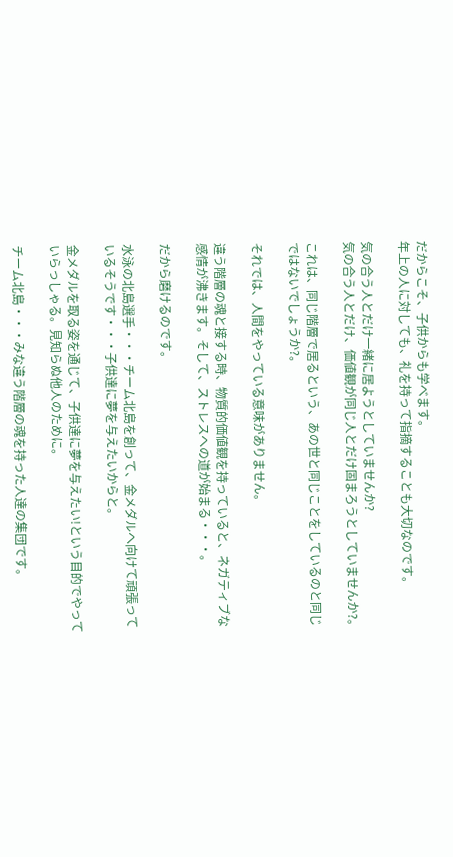だからこそ、子供からも学べます。
年上の人に対しても、礼を持って指摘することも大切なのです。

気の合う人とだけ一緒に居ようとしていませんか?
気の合う人とだけ、価値観が同じ人とだけ固まろうとしていませんか?。

これは、同じ階層で居るという、あの世と同じことをしているのと同じではないでしょうか?。

それでは、人間をやっている意味がありません。

違う階層の魂と接する時、物質的価値観を持っていると、ネガティブな感情が沸きます。そして、ストレスへの道が始まる・・・。

だから磨けるのです。

水泳の北島選手・・・チーム北島を創って、金メダルへ向けて頑張っているそうです・・・子供達に夢を与えたいからと。

金メダルを取る姿を通じて、子供達に夢を与えたい!という目的でやっていらっしゃる。見知らぬ他人のために。

チーム北島・・・みな違う階層の魂を持った人達の集団です。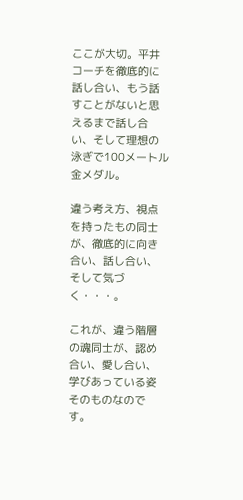ここが大切。平井コーチを徹底的に話し合い、もう話すことがないと思えるまで話し合い、そして理想の泳ぎで100メートル金メダル。

違う考え方、視点を持ったもの同士が、徹底的に向き合い、話し合い、そして気づく・・・。

これが、違う階層の魂同士が、認め合い、愛し合い、学びあっている姿そのものなのです。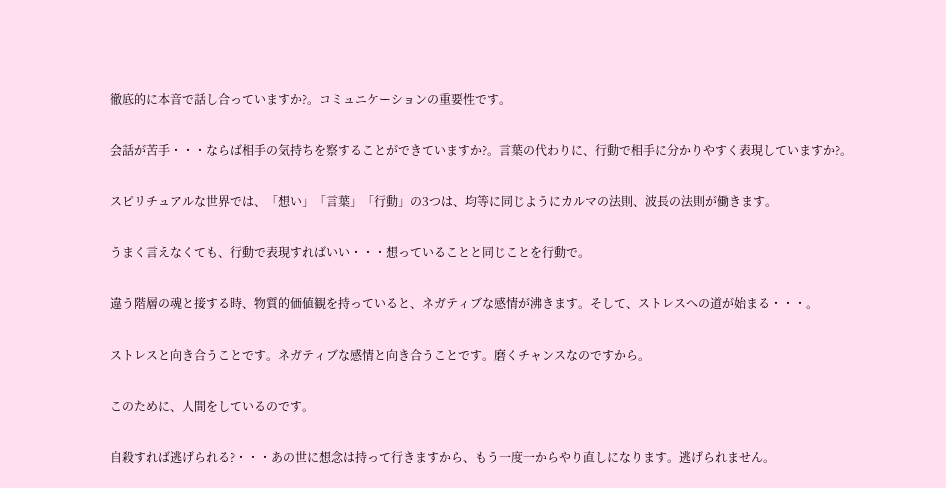徹底的に本音で話し合っていますか?。コミュニケーションの重要性です。

会話が苦手・・・ならば相手の気持ちを察することができていますか?。言葉の代わりに、行動で相手に分かりやすく表現していますか?。

スピリチュアルな世界では、「想い」「言葉」「行動」の3つは、均等に同じようにカルマの法則、波長の法則が働きます。

うまく言えなくても、行動で表現すればいい・・・想っていることと同じことを行動で。

違う階層の魂と接する時、物質的価値観を持っていると、ネガティブな感情が沸きます。そして、ストレスへの道が始まる・・・。

ストレスと向き合うことです。ネガティブな感情と向き合うことです。磨くチャンスなのですから。

このために、人間をしているのです。

自殺すれば逃げられる?・・・あの世に想念は持って行きますから、もう一度一からやり直しになります。逃げられません。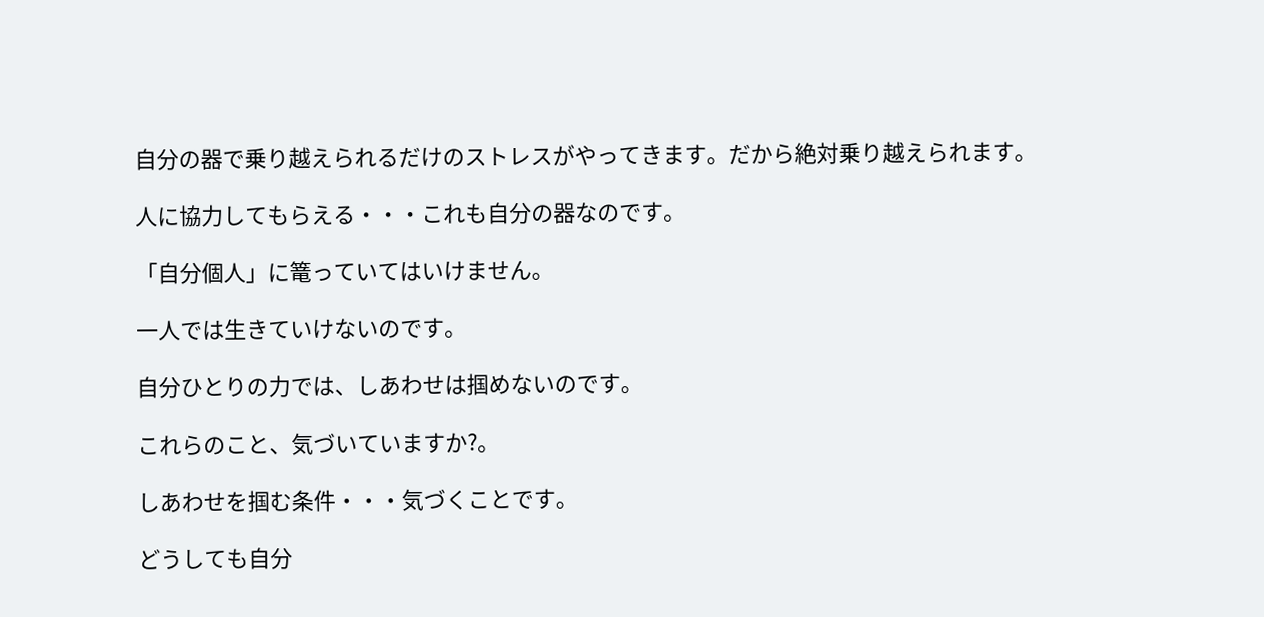自分の器で乗り越えられるだけのストレスがやってきます。だから絶対乗り越えられます。

人に協力してもらえる・・・これも自分の器なのです。

「自分個人」に篭っていてはいけません。

一人では生きていけないのです。

自分ひとりの力では、しあわせは掴めないのです。

これらのこと、気づいていますか?。

しあわせを掴む条件・・・気づくことです。

どうしても自分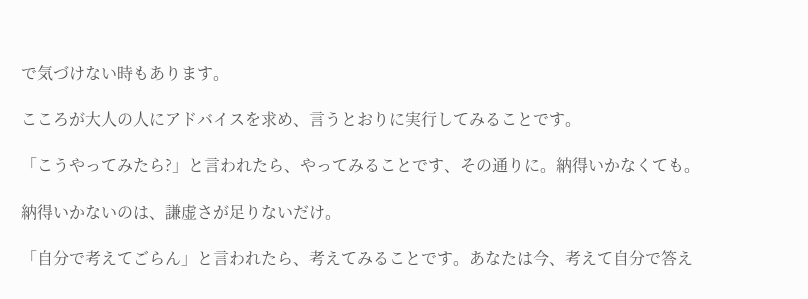で気づけない時もあります。

こころが大人の人にアドバイスを求め、言うとおりに実行してみることです。

「こうやってみたら?」と言われたら、やってみることです、その通りに。納得いかなくても。

納得いかないのは、謙虚さが足りないだけ。

「自分で考えてごらん」と言われたら、考えてみることです。あなたは今、考えて自分で答え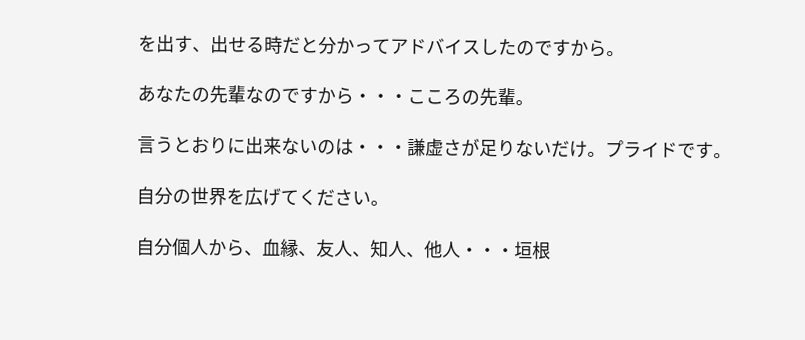を出す、出せる時だと分かってアドバイスしたのですから。

あなたの先輩なのですから・・・こころの先輩。

言うとおりに出来ないのは・・・謙虚さが足りないだけ。プライドです。

自分の世界を広げてください。

自分個人から、血縁、友人、知人、他人・・・垣根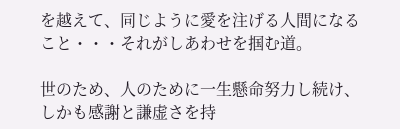を越えて、同じように愛を注げる人間になること・・・それがしあわせを掴む道。

世のため、人のために一生懸命努力し続け、しかも感謝と謙虚さを持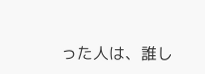った人は、誰し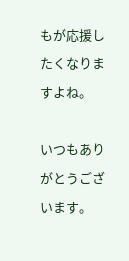もが応援したくなりますよね。

いつもありがとうございます。